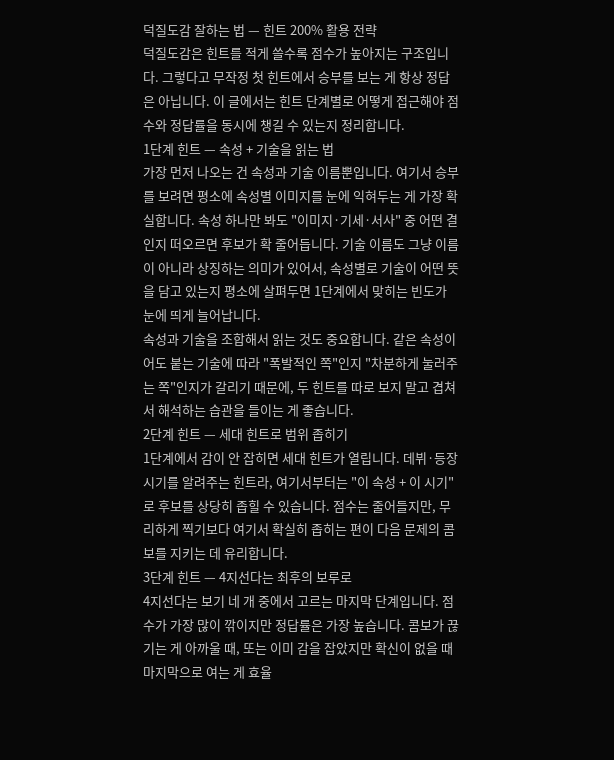덕질도감 잘하는 법 — 힌트 200% 활용 전략
덕질도감은 힌트를 적게 쓸수록 점수가 높아지는 구조입니다. 그렇다고 무작정 첫 힌트에서 승부를 보는 게 항상 정답은 아닙니다. 이 글에서는 힌트 단계별로 어떻게 접근해야 점수와 정답률을 동시에 챙길 수 있는지 정리합니다.
1단계 힌트 — 속성 + 기술을 읽는 법
가장 먼저 나오는 건 속성과 기술 이름뿐입니다. 여기서 승부를 보려면 평소에 속성별 이미지를 눈에 익혀두는 게 가장 확실합니다. 속성 하나만 봐도 "이미지·기세·서사" 중 어떤 결인지 떠오르면 후보가 확 줄어듭니다. 기술 이름도 그냥 이름이 아니라 상징하는 의미가 있어서, 속성별로 기술이 어떤 뜻을 담고 있는지 평소에 살펴두면 1단계에서 맞히는 빈도가 눈에 띄게 늘어납니다.
속성과 기술을 조합해서 읽는 것도 중요합니다. 같은 속성이어도 붙는 기술에 따라 "폭발적인 쪽"인지 "차분하게 눌러주는 쪽"인지가 갈리기 때문에, 두 힌트를 따로 보지 말고 겹쳐서 해석하는 습관을 들이는 게 좋습니다.
2단계 힌트 — 세대 힌트로 범위 좁히기
1단계에서 감이 안 잡히면 세대 힌트가 열립니다. 데뷔·등장 시기를 알려주는 힌트라, 여기서부터는 "이 속성 + 이 시기"로 후보를 상당히 좁힐 수 있습니다. 점수는 줄어들지만, 무리하게 찍기보다 여기서 확실히 좁히는 편이 다음 문제의 콤보를 지키는 데 유리합니다.
3단계 힌트 — 4지선다는 최후의 보루로
4지선다는 보기 네 개 중에서 고르는 마지막 단계입니다. 점수가 가장 많이 깎이지만 정답률은 가장 높습니다. 콤보가 끊기는 게 아까울 때, 또는 이미 감을 잡았지만 확신이 없을 때 마지막으로 여는 게 효율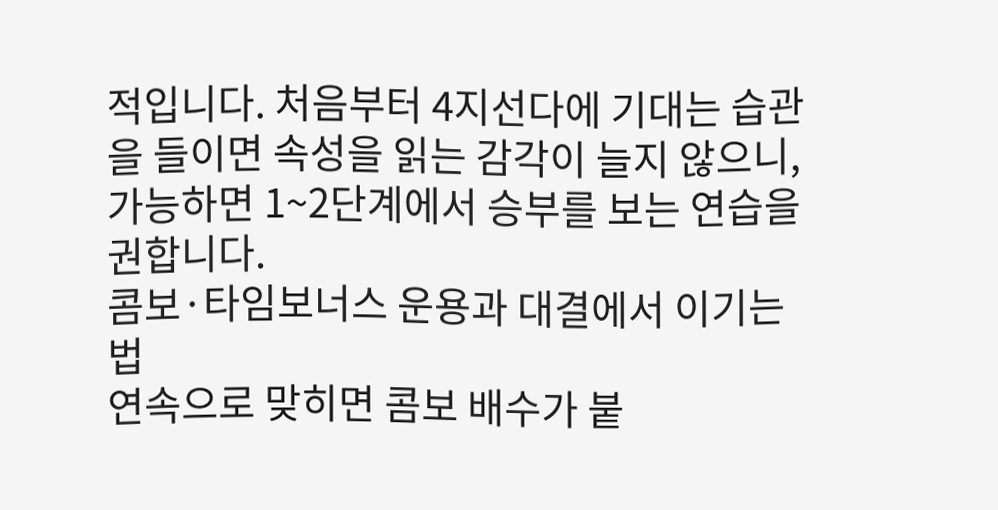적입니다. 처음부터 4지선다에 기대는 습관을 들이면 속성을 읽는 감각이 늘지 않으니, 가능하면 1~2단계에서 승부를 보는 연습을 권합니다.
콤보·타임보너스 운용과 대결에서 이기는 법
연속으로 맞히면 콤보 배수가 붙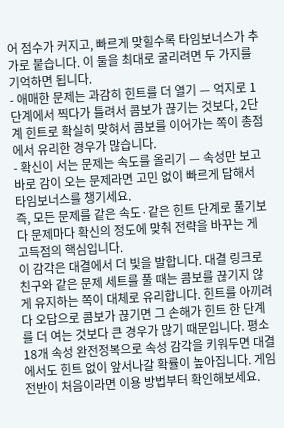어 점수가 커지고, 빠르게 맞힐수록 타임보너스가 추가로 붙습니다. 이 둘을 최대로 굴리려면 두 가지를 기억하면 됩니다.
- 애매한 문제는 과감히 힌트를 더 열기 — 억지로 1단계에서 찍다가 틀려서 콤보가 끊기는 것보다, 2단계 힌트로 확실히 맞혀서 콤보를 이어가는 쪽이 총점에서 유리한 경우가 많습니다.
- 확신이 서는 문제는 속도를 올리기 — 속성만 보고 바로 감이 오는 문제라면 고민 없이 빠르게 답해서 타임보너스를 챙기세요.
즉, 모든 문제를 같은 속도·같은 힌트 단계로 풀기보다 문제마다 확신의 정도에 맞춰 전략을 바꾸는 게 고득점의 핵심입니다.
이 감각은 대결에서 더 빛을 발합니다. 대결 링크로 친구와 같은 문제 세트를 풀 때는 콤보를 끊기지 않게 유지하는 쪽이 대체로 유리합니다. 힌트를 아끼려다 오답으로 콤보가 끊기면 그 손해가 힌트 한 단계를 더 여는 것보다 큰 경우가 많기 때문입니다. 평소 18개 속성 완전정복으로 속성 감각을 키워두면 대결에서도 힌트 없이 앞서나갈 확률이 높아집니다. 게임 전반이 처음이라면 이용 방법부터 확인해보세요.